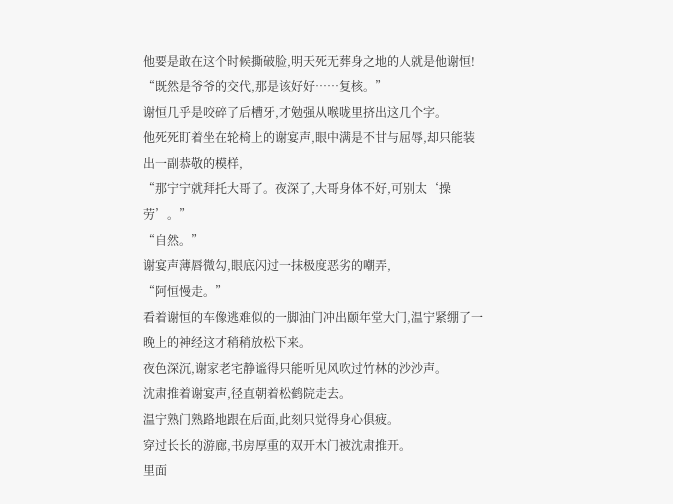他要是敢在这个时候撕破脸,明天死无葬身之地的人就是他谢恒!
“既然是爷爷的交代,那是该好好……复核。”
谢恒几乎是咬碎了后槽牙,才勉强从喉咙里挤出这几个字。
他死死盯着坐在轮椅上的谢宴声,眼中满是不甘与屈辱,却只能装出一副恭敬的模样,
“那宁宁就拜托大哥了。夜深了,大哥身体不好,可别太‘操劳’。”
“自然。”
谢宴声薄唇微勾,眼底闪过一抹极度恶劣的嘲弄,
“阿恒慢走。”
看着谢恒的车像逃难似的一脚油门冲出颐年堂大门,温宁紧绷了一晚上的神经这才稍稍放松下来。
夜色深沉,谢家老宅静谧得只能听见风吹过竹林的沙沙声。
沈肃推着谢宴声,径直朝着松鹤院走去。
温宁熟门熟路地跟在后面,此刻只觉得身心俱疲。
穿过长长的游廊,书房厚重的双开木门被沈肃推开。
里面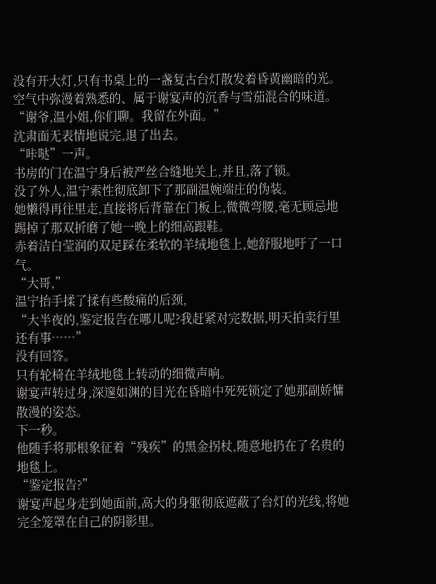没有开大灯,只有书桌上的一盏复古台灯散发着昏黄幽暗的光。
空气中弥漫着熟悉的、属于谢宴声的沉香与雪茄混合的味道。
“谢爷,温小姐,你们聊。我留在外面。”
沈肃面无表情地说完,退了出去。
“咔哒”一声。
书房的门在温宁身后被严丝合缝地关上,并且,落了锁。
没了外人,温宁索性彻底卸下了那副温婉端庄的伪装。
她懒得再往里走,直接将后背靠在门板上,微微弯腰,毫无顾忌地踢掉了那双折磨了她一晚上的细高跟鞋。
赤着洁白莹润的双足踩在柔软的羊绒地毯上,她舒服地吁了一口气。
“大哥,”
温宁抬手揉了揉有些酸痛的后颈,
“大半夜的,鉴定报告在哪儿呢?我赶紧对完数据,明天拍卖行里还有事……”
没有回答。
只有轮椅在羊绒地毯上转动的细微声响。
谢宴声转过身,深邃如渊的目光在昏暗中死死锁定了她那副娇慵散漫的姿态。
下一秒。
他随手将那根象征着“残疾”的黑金拐杖,随意地扔在了名贵的地毯上。
“鉴定报告?”
谢宴声起身走到她面前,高大的身躯彻底遮蔽了台灯的光线,将她完全笼罩在自己的阴影里。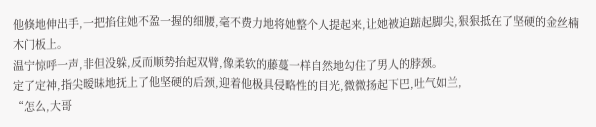他倏地伸出手,一把掐住她不盈一握的细腰,毫不费力地将她整个人提起来,让她被迫踮起脚尖,狠狠抵在了坚硬的金丝楠木门板上。
温宁惊呼一声,非但没躲,反而顺势抬起双臂,像柔软的藤蔓一样自然地勾住了男人的脖颈。
定了定神,指尖暧昧地抚上了他坚硬的后颈,迎着他极具侵略性的目光,微微扬起下巴,吐气如兰,
“怎么,大哥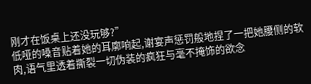刚才在饭桌上还没玩够?”
低哑的嗓音贴着她的耳廓响起,谢宴声惩罚般地捏了一把她腰侧的软肉,语气里透着撕裂一切伪装的疯狂与毫不掩饰的欲念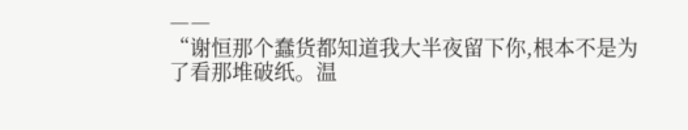――
“谢恒那个蠢货都知道我大半夜留下你,根本不是为了看那堆破纸。温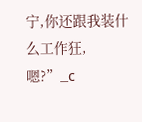宁,你还跟我装什么工作狂,嗯?”_c